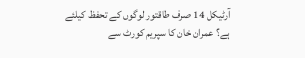آرٹیکل 14 صرف طاقتور لوگوں کے تحفظ کیلئے ہے؟ عمران خان کا سپریم کورٹ سے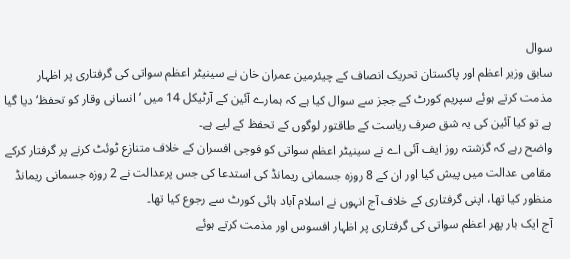سوال
سابق وزیر اعظم اور پاکستان تحریک انصاف کے چیئرمین عمران خان نے سینیٹر اعظم سواتی کی گرفتاری پر اظہار مذمت کرتے ہوئے سپریم کورٹ کے ججز سے سوال کیا ہے کہ ہمارے آئین کے آرٹیکل 14 میں ’انسانی وقار کو تحفظ‘ دیا گیا ہے تو کیا آئین کی یہ شق صرف ریاست کے طاقتور لوگوں کے تحفظ کے لیے ہے۔
واضح رہے کہ گزشتہ روز ایف آئی اے نے سینیٹر اعظم سواتی کو فوجی افسران کے خلاف متنازع ٹوئٹ کرنے پر گرفتار کرکے مقامی عدالت میں پیش کیا اور ان کے 8 روزہ جسمانی ریمانڈ کی استدعا کی جس پرعدالت نے 2 روزہ جسمانی ریمانڈ منظور کیا تھا، اپنی گرفتاری کے خلاف آج انہوں نے اسلام آباد ہائی کورٹ سے رجوع کیا تھا۔
آج ایک بار پھر اعظم سواتی کی گرفتاری پر اظہار افسوس اور مذمت کرتے ہوئے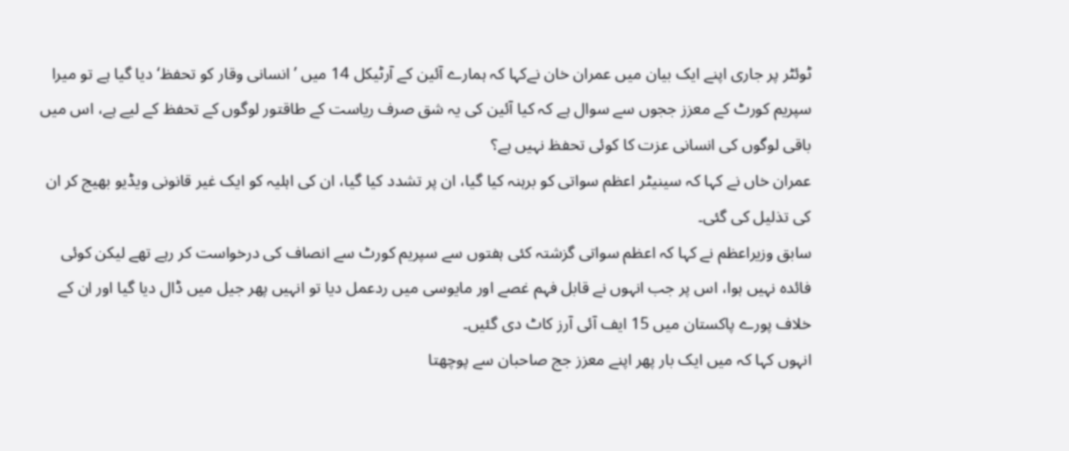ٹوئٹر پر جاری اپنے ایک بیان میں عمران خان نےکہا کہ ہمارے آئین کے آرٹیکل 14 میں ’انسانی وقار کو تحفظ‘ دیا گیا ہے تو میرا سپریم کورٹ کے معزز ججوں سے سوال ہے کہ کیا آئین کی یہ شق صرف ریاست کے طاقتور لوگوں کے تحفظ کے لیے ہے، اس میں باقی لوگوں کی انسانی عزت کا کوئی تحفظ نہیں ہے؟
عمران خاں نے کہا کہ سینیٹر اعظم سواتی کو برہنہ کیا گیا، ان پر تشدد کیا گیا، ان کی اہلیہ کو ایک غیر قانونی ویڈیو بھیج کر ان کی تذلیل کی گئی۔
سابق وزیراعظم نے کہا کہ اعظم سواتی گزشتہ کئی ہفتوں سے سپریم کورٹ سے انصاف کی درخواست کر رہے تھے لیکن کوئی فائدہ نہیں ہوا، اس پر جب انہوں نے قابل فہم غصے اور مایوسی میں ردعمل دیا تو انہیں پھر جیل میں ڈال دیا گیا اور ان کے خلاف پورے پاکستان میں 15 ایف آئی آرز کاٹ دی گئیں۔
انہوں کہا کہ میں ایک بار پھر اپنے معزز جج صاحبان سے پوچھتا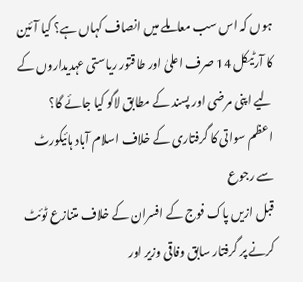ہوں کہ اس سب معاملے میں انصاف کہاں ہے؟ کیا آئین کا آرٹیکل 14 صرف اعلیٰ اور طاقتور ریاستی عہدیداروں کے لیے اپنی مرضی اور پسند کے مطابق لاگو کیا جائے گا؟
اعظم سواتی کا گرفتاری کے خلاف اسلام آباد ہائیکورٹ سے رجوع
قبل ازیں پاک فوج کے افسران کے خلاف متنازع ٹوئٹ کرنے پر گرفتار سابق وفاقی وزیر اور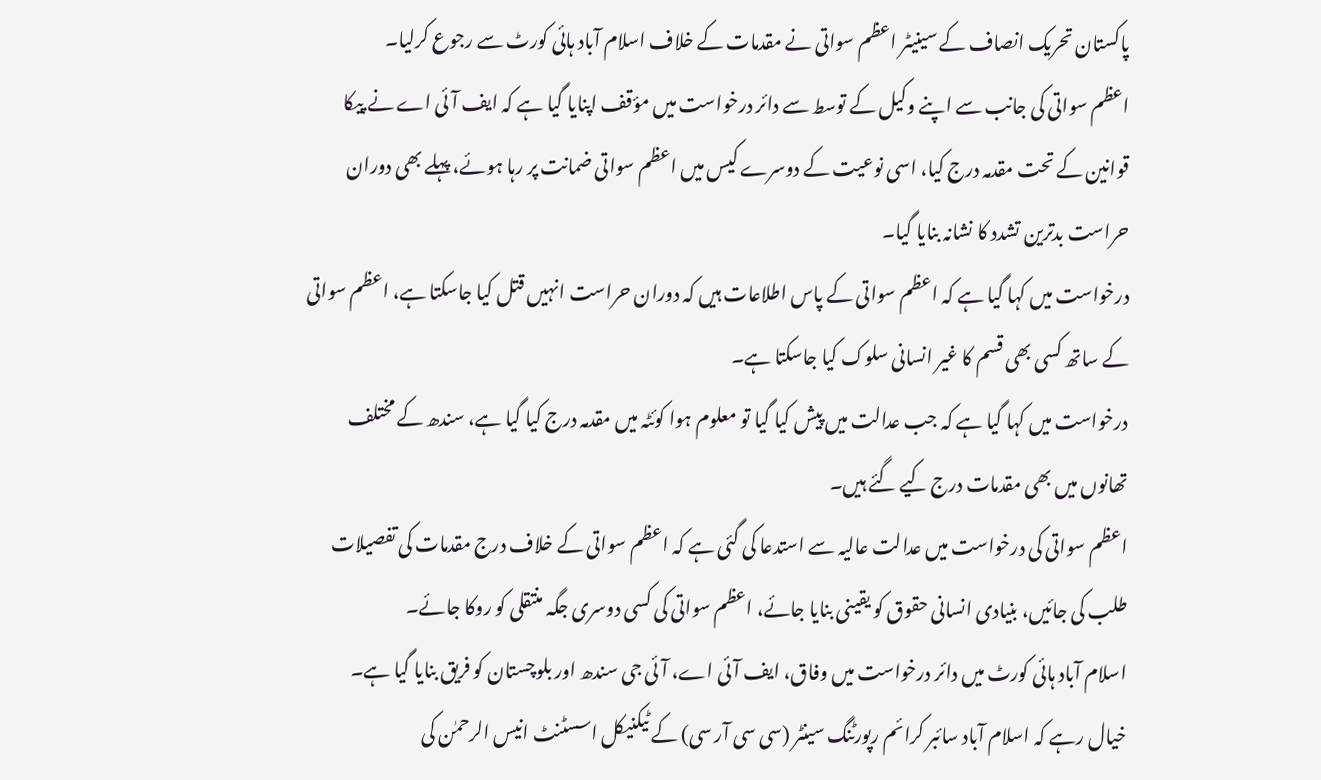پاکستان تحریک انصاف کے سینیٹر اعظم سواتی نے مقدمات کے خلاف اسلام آباد ہائی کورٹ سے رجوع کرلیا۔
اعظم سواتی کی جانب سے اپنے وکیل کے توسط سے دائر درخواست میں مؤقف اپنایا گیا ہے کہ ایف آئی اے نے پیکا قوانین کے تحت مقدمہ درج کیا، اسی نوعیت کے دوسرے کیس میں اعظم سواتی ضمانت پر رہا ہوئے، پہلے بھی دوران حراست بدترین تشدد کا نشانہ بنایا گیا۔
درخواست میں کہا گیا ہے کہ اعظم سواتی کے پاس اطلاعات ہیں کہ دوران حراست انہیں قتل کیا جاسکتا ہے، اعظم سواتی کے ساتھ کسی بھی قسم کا غیر انسانی سلوک کیا جاسکتا ہے۔
درخواست میں کہا گیا ہے کہ جب عدالت میں پیش کیا گیا تو معلوم ہوا کوئٹہ میں مقدمہ درج کیا گیا ہے، سندھ کے مختلف تھانوں میں بھی مقدمات درج کیے گئے ہیں۔
اعظم سواتی کی درخواست میں عدالت عالیہ سے استدعا کی گئی ہے کہ اعظم سواتی کے خلاف درج مقدمات کی تفصیلات طلب کی جائیں، بنیادی انسانی حقوق کو یقینی بنایا جائے، اعظم سواتی کی کسی دوسری جگہ منتقلی کو روکا جائے۔
اسلام آباد ہائی کورٹ میں دائر درخواست میں وفاق، ایف آئی اے، آئی جی سندھ اور بلوچستان کو فریق بنایا گیا ہے۔
خیال رہے کہ اسلام آباد سائبر کرائم رپورٹنگ سینٹر (سی سی آر سی) کے ٹیکنیکل اسسٹنٹ انیس الرحمٰن کی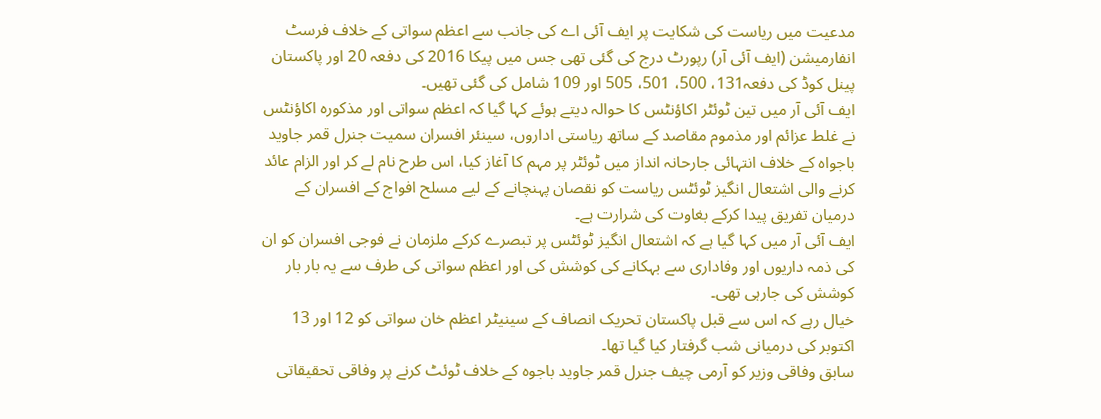مدعیت میں ریاست کی شکایت پر ایف آئی اے کی جانب سے اعظم سواتی کے خلاف فرسٹ انفارمیشن (ایف آئی آر) رپورٹ درج کی گئی تھی جس میں پیکا 2016 کی دفعہ 20 اور پاکستان پینل کوڈ کی دفعہ131، 500، 501، 505 اور 109 شامل کی گئی تھیں۔
ایف آئی آر میں تین ٹوئٹر اکاؤنٹس کا حوالہ دیتے ہوئے کہا گیا کہ اعظم سواتی اور مذکورہ اکاؤنٹس نے غلط عزائم اور مذموم مقاصد کے ساتھ ریاستی اداروں، سینئر افسران سمیت جنرل قمر جاوید باجواہ کے خلاف انتہائی جارحانہ انداز میں ٹوئٹر پر مہم کا آغاز کیا، اس طرح نام لے کر اور الزام عائد کرنے والی اشتعال انگیز ٹوئٹس ریاست کو نقصان پہنچانے کے لیے مسلح افواج کے افسران کے درمیان تفریق پیدا کرکے بغاوت کی شرارت ہے۔
ایف آئی آر میں کہا گیا ہے کہ اشتعال انگیز ٹوئٹس پر تبصرے کرکے ملزمان نے فوجی افسران کو ان کی ذمہ داریوں اور وفاداری سے بہکانے کی کوشش کی اور اعظم سواتی کی طرف سے یہ بار بار کوشش کی جارہی تھی۔
خیال رہے کہ اس سے قبل پاکستان تحریک انصاف کے سینیٹر اعظم خان سواتی کو 12 اور 13 اکتوبر کی درمیانی شب گرفتار کیا گیا تھا۔
سابق وفاقی وزیر کو آرمی چیف جنرل قمر جاوید باجوہ کے خلاف ٹوئٹ کرنے پر وفاقی تحقیقاتی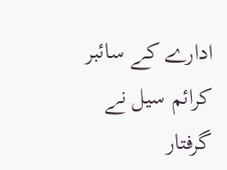ادارے کے سائبر کرائم سیل نے گرفتار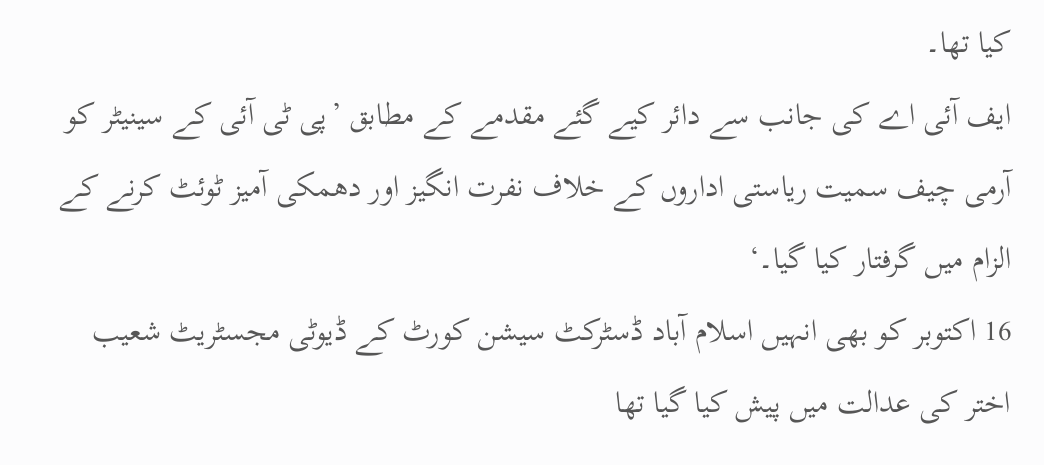کیا تھا۔
ایف آئی اے کی جانب سے دائر کیے گئے مقدمے کے مطابق ’پی ٹی آئی کے سینیٹر کو آرمی چیف سمیت ریاستی اداروں کے خلاف نفرت انگیز اور دھمکی آمیز ٹوئٹ کرنے کے الزام میں گرفتار کیا گیا۔‘
16 اکتوبر کو بھی انہیں اسلام آباد ڈسٹرکٹ سیشن کورٹ کے ڈیوٹی مجسٹریٹ شعیب اختر کی عدالت میں پیش کیا گیا تھا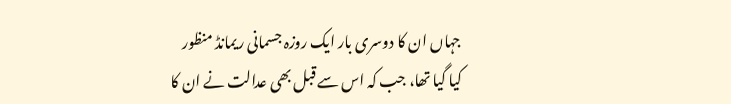جہاں ان کا دوسری بار ایک روزہ جسمانی ریمانڈ منظور کیا گیا تھا، جب کہ اس سے قبل بھی عدالت نے ان کا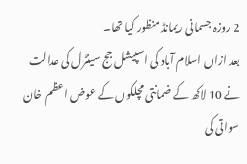2 روزہ جسمانی ریمانڈ منظور کیا تھا۔
بعد ازاں اسلام آباد کی اسپیشل جج سینٹرل کی عدالت نے 10 لاکھ کے ضمانتی مچلکوں کے عوض اعظم خان سواتی کی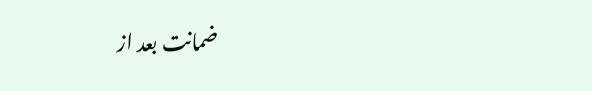ضمانت بعد از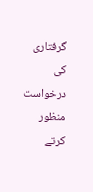گرفتاری کی درخواست منظور کرتے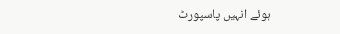ہوئے انہیں پاسپورٹ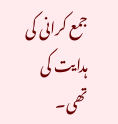جمع کرانی کی ہدایت کی تھی۔